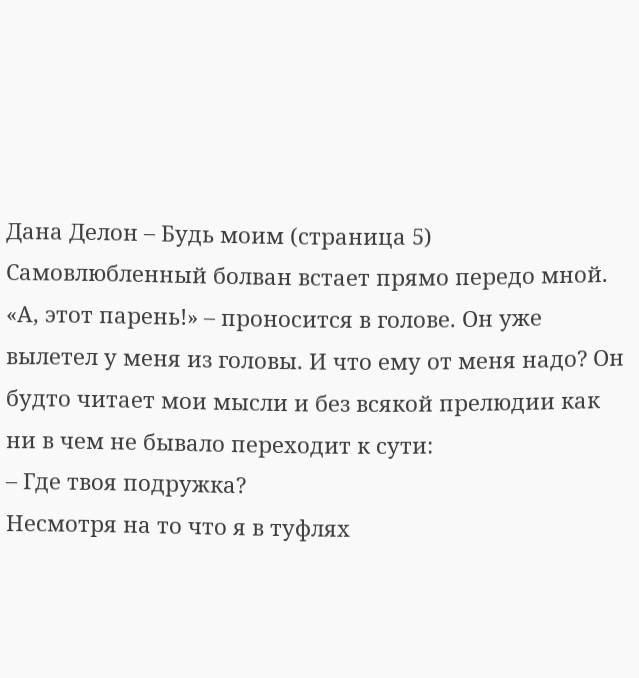Дана Делон – Будь моим (страница 5)
Самовлюбленный болван встает прямо передо мной. «А, этот парень!» – проносится в голове. Он уже вылетел у меня из головы. И что ему от меня надо? Он будто читает мои мысли и без всякой прелюдии как ни в чем не бывало переходит к сути:
– Где твоя подружка?
Несмотря на то что я в туфлях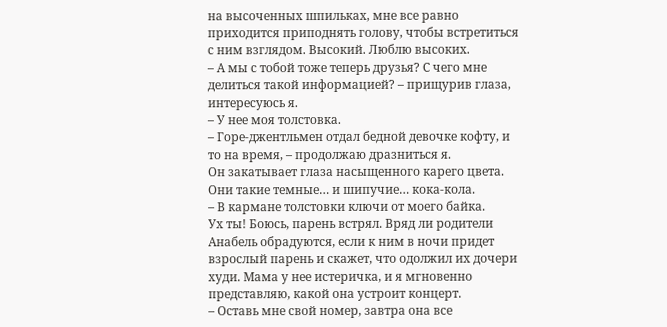на высоченных шпильках, мне все равно приходится приподнять голову, чтобы встретиться с ним взглядом. Высокий. Люблю высоких.
– А мы с тобой тоже теперь друзья? С чего мне делиться такой информацией? – прищурив глаза, интересуюсь я.
– У нее моя толстовка.
– Горе-джентльмен отдал бедной девочке кофту, и то на время, – продолжаю дразниться я.
Он закатывает глаза насыщенного карего цвета. Они такие темные… и шипучие… кока-кола.
– В кармане толстовки ключи от моего байка.
Ух ты! Боюсь, парень встрял. Вряд ли родители Анабель обрадуются, если к ним в ночи придет взрослый парень и скажет, что одолжил их дочери худи. Мама у нее истеричка, и я мгновенно представляю, какой она устроит концерт.
– Оставь мне свой номер, завтра она все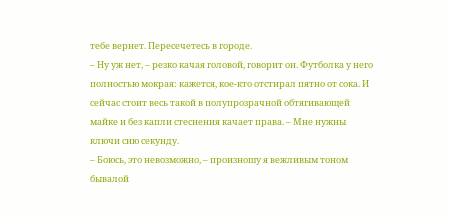тебе вернет. Пересечетесь в городе.
– Ну уж нет, – резко качая головой, говорит он. Футболка у него полностью мокрая: кажется, кое‐кто отстирал пятно от сока. И сейчас стоит весь такой в полупрозрачной обтягивающей майке и без капли стеснения качает права. – Мне нужны ключи сию секунду.
– Боюсь, это невозможно, – произношу я вежливым тоном бывалой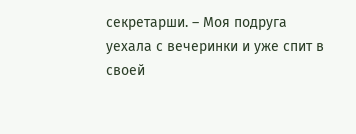секретарши. – Моя подруга уехала с вечеринки и уже спит в своей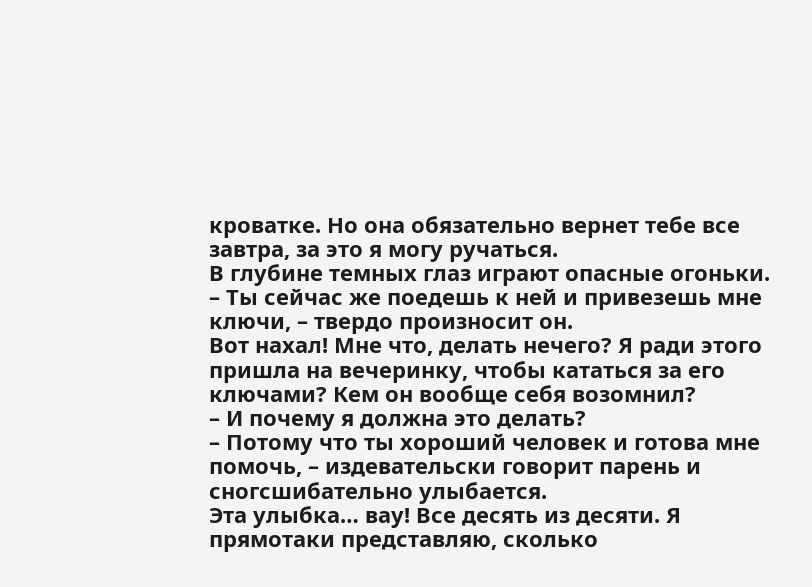кроватке. Но она обязательно вернет тебе все завтра, за это я могу ручаться.
В глубине темных глаз играют опасные огоньки.
– Ты сейчас же поедешь к ней и привезешь мне ключи, – твердо произносит он.
Вот нахал! Мне что, делать нечего? Я ради этого пришла на вечеринку, чтобы кататься за его ключами? Кем он вообще себя возомнил?
– И почему я должна это делать?
– Потому что ты хороший человек и готова мне помочь, – издевательски говорит парень и сногсшибательно улыбается.
Эта улыбка… вау! Все десять из десяти. Я прямотаки представляю, сколько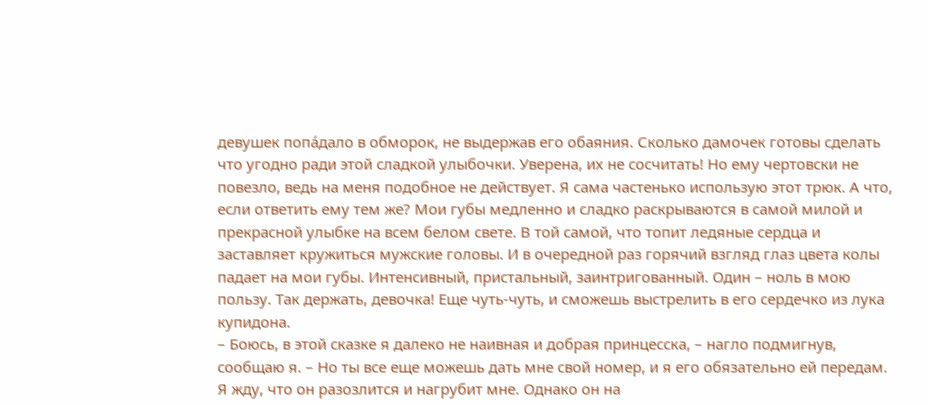девушек попáдало в обморок, не выдержав его обаяния. Сколько дамочек готовы сделать что угодно ради этой сладкой улыбочки. Уверена, их не сосчитать! Но ему чертовски не повезло, ведь на меня подобное не действует. Я сама частенько использую этот трюк. А что, если ответить ему тем же? Мои губы медленно и сладко раскрываются в самой милой и прекрасной улыбке на всем белом свете. В той самой, что топит ледяные сердца и заставляет кружиться мужские головы. И в очередной раз горячий взгляд глаз цвета колы падает на мои губы. Интенсивный, пристальный, заинтригованный. Один – ноль в мою пользу. Так держать, девочка! Еще чуть‐чуть, и сможешь выстрелить в его сердечко из лука купидона.
– Боюсь, в этой сказке я далеко не наивная и добрая принцесска, – нагло подмигнув, сообщаю я. – Но ты все еще можешь дать мне свой номер, и я его обязательно ей передам.
Я жду, что он разозлится и нагрубит мне. Однако он на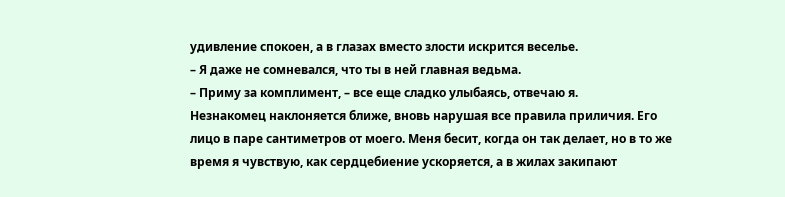удивление спокоен, а в глазах вместо злости искрится веселье.
– Я даже не сомневался, что ты в ней главная ведьма.
– Приму за комплимент, – все еще сладко улыбаясь, отвечаю я.
Незнакомец наклоняется ближе, вновь нарушая все правила приличия. Его лицо в паре сантиметров от моего. Меня бесит, когда он так делает, но в то же время я чувствую, как сердцебиение ускоряется, а в жилах закипают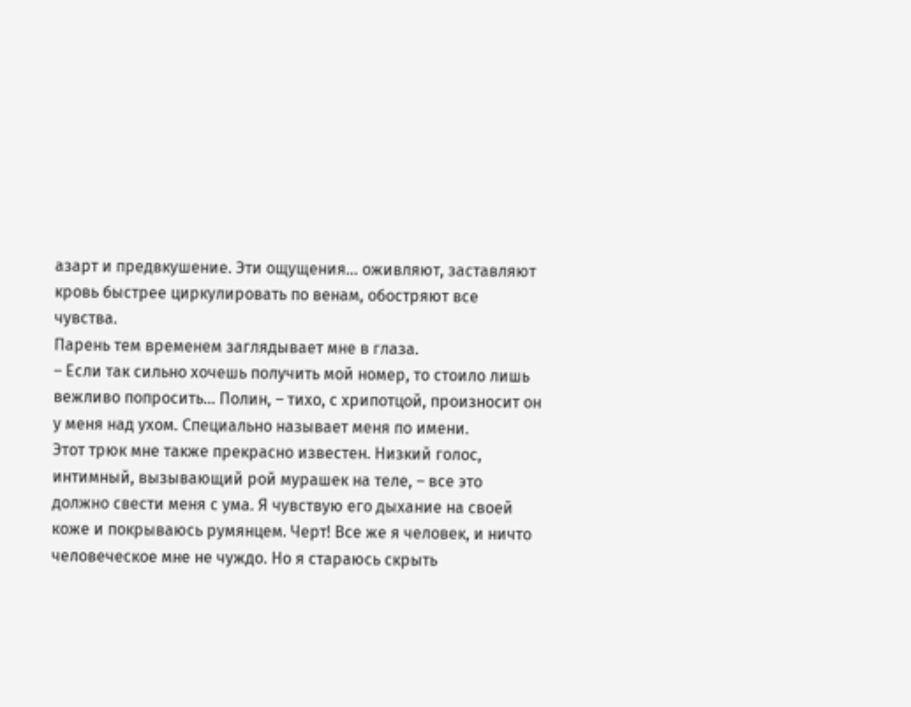азарт и предвкушение. Эти ощущения… оживляют, заставляют кровь быстрее циркулировать по венам, обостряют все чувства.
Парень тем временем заглядывает мне в глаза.
– Если так сильно хочешь получить мой номер, то стоило лишь вежливо попросить… Полин, – тихо, с хрипотцой, произносит он у меня над ухом. Специально называет меня по имени.
Этот трюк мне также прекрасно известен. Низкий голос, интимный, вызывающий рой мурашек на теле, – все это должно свести меня с ума. Я чувствую его дыхание на своей коже и покрываюсь румянцем. Черт! Все же я человек, и ничто человеческое мне не чуждо. Но я стараюсь скрыть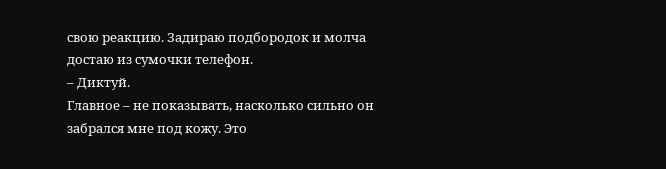свою реакцию. Задираю подбородок и молча достаю из сумочки телефон.
– Диктуй.
Главное – не показывать, насколько сильно он забрался мне под кожу. Это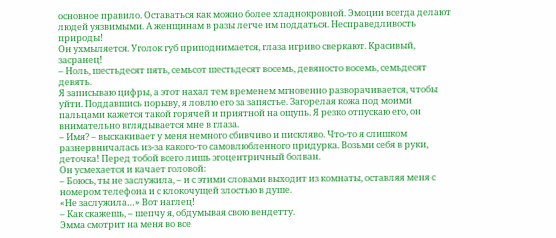основное правило. Оставаться как можно более хладнокровной. Эмоции всегда делают людей уязвимыми. А женщинам в разы легче им поддаться. Несправедливость природы!
Он ухмыляется. Уголок губ приподнимается, глаза игриво сверкают. Красивый, засранец!
– Ноль, шестьдесят пять, семьсот шестьдесят восемь, девяносто восемь, семьдесят девять.
Я записываю цифры, а этот нахал тем временем мгновенно разворачивается, чтобы уйти. Поддавшись порыву, я ловлю его за запястье. Загорелая кожа под моими пальцами кажется такой горячей и приятной на ощупь. Я резко отпускаю его, он внимательно вглядывается мне в глаза.
– Имя? – выскакивает у меня немного сбивчиво и пискляво. Что‐то я слишком разнервничалась из‐за какого‐то самовлюбленного придурка. Возьми себя в руки, деточка! Перед тобой всего лишь эгоцентричный болван.
Он усмехается и качает головой:
– Боюсь, ты не заслужила, – и с этими словами выходит из комнаты, оставляя меня с номером телефона и с клокочущей злостью в душе.
«Не заслужила…» Вот наглец!
– Как скажешь, – шепчу я, обдумывая свою вендетту.
Эмма смотрит на меня во все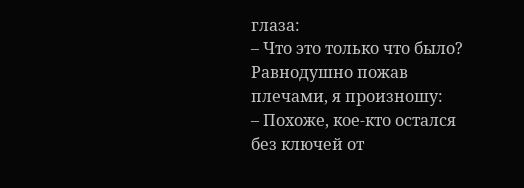глаза:
– Что это только что было?
Равнодушно пожав плечами, я произношу:
– Похоже, кое‐кто остался без ключей от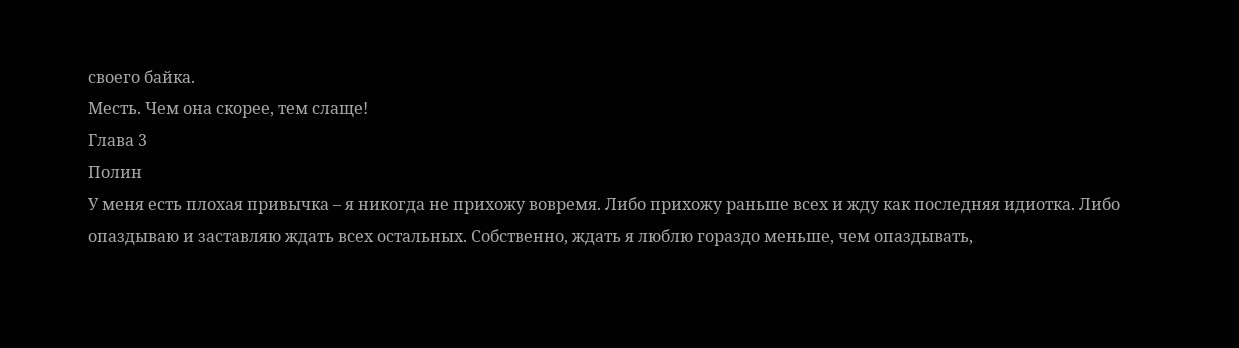своего байка.
Месть. Чем она скорее, тем слаще!
Глава 3
Полин
У меня есть плохая привычка – я никогда не прихожу вовремя. Либо прихожу раньше всех и жду как последняя идиотка. Либо опаздываю и заставляю ждать всех остальных. Собственно, ждать я люблю гораздо меньше, чем опаздывать,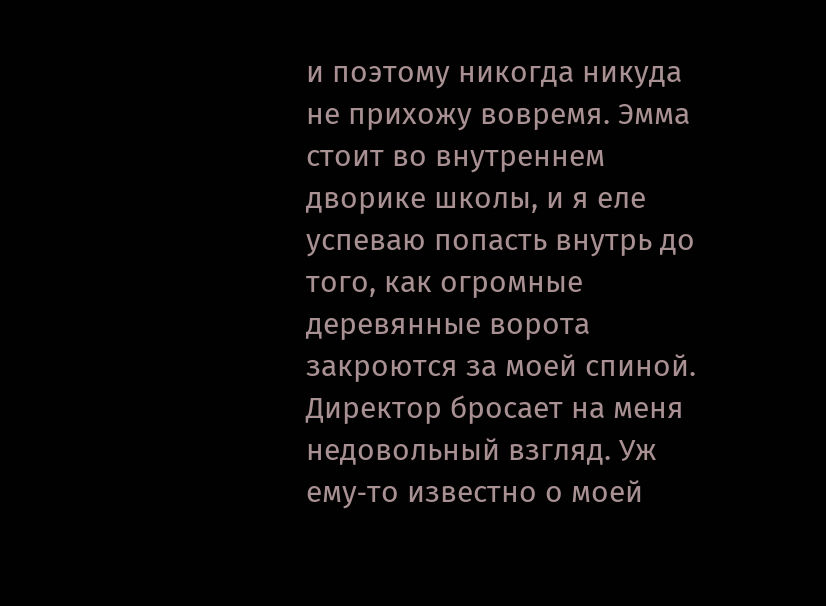и поэтому никогда никуда не прихожу вовремя. Эмма стоит во внутреннем дворике школы, и я еле успеваю попасть внутрь до того, как огромные деревянные ворота закроются за моей спиной. Директор бросает на меня недовольный взгляд. Уж ему‐то известно о моей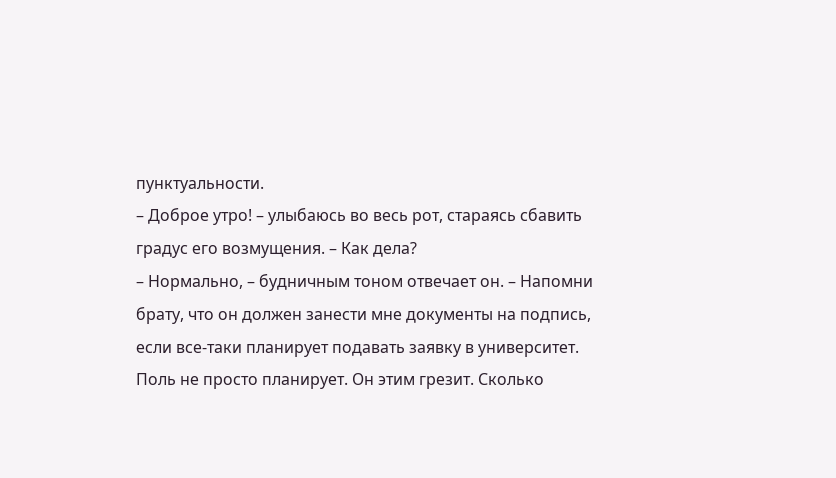пунктуальности.
– Доброе утро! – улыбаюсь во весь рот, стараясь сбавить градус его возмущения. – Как дела?
– Нормально, – будничным тоном отвечает он. – Напомни брату, что он должен занести мне документы на подпись, если все‐таки планирует подавать заявку в университет.
Поль не просто планирует. Он этим грезит. Сколько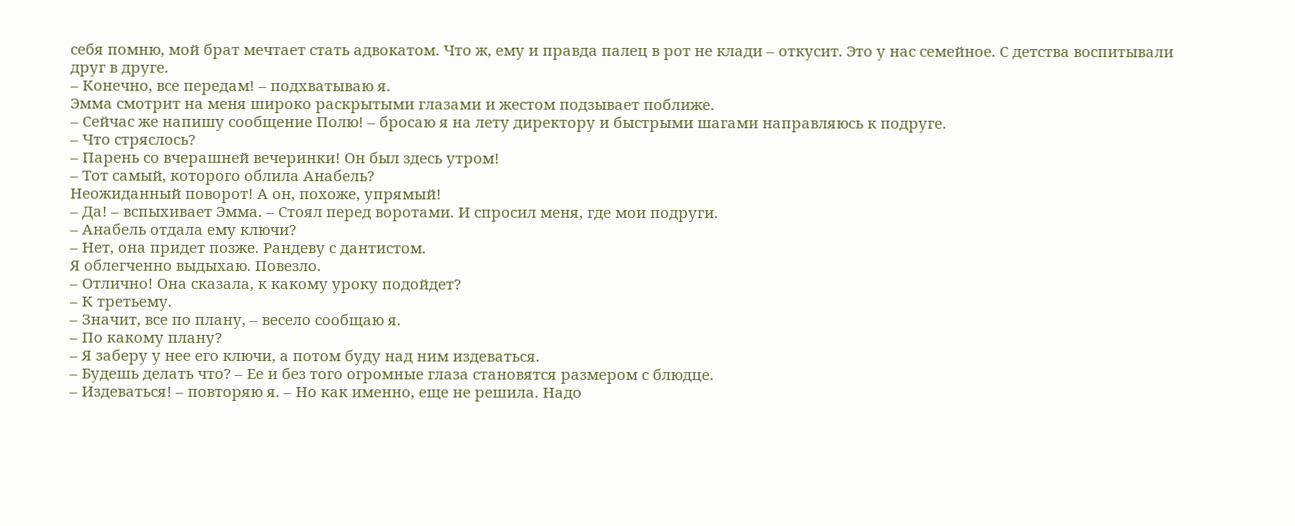себя помню, мой брат мечтает стать адвокатом. Что ж, ему и правда палец в рот не клади – откусит. Это у нас семейное. С детства воспитывали друг в друге.
– Конечно, все передам! – подхватываю я.
Эмма смотрит на меня широко раскрытыми глазами и жестом подзывает поближе.
– Сейчас же напишу сообщение Полю! – бросаю я на лету директору и быстрыми шагами направляюсь к подруге.
– Что стряслось?
– Парень со вчерашней вечеринки! Он был здесь утром!
– Тот самый, которого облила Анабель?
Неожиданный поворот! А он, похоже, упрямый!
– Да! – вспыхивает Эмма. – Стоял перед воротами. И спросил меня, где мои подруги.
– Анабель отдала ему ключи?
– Нет, она придет позже. Рандеву с дантистом.
Я облегченно выдыхаю. Повезло.
– Отлично! Она сказала, к какому уроку подойдет?
– К третьему.
– Значит, все по плану, – весело сообщаю я.
– По какому плану?
– Я заберу у нее его ключи, а потом буду над ним издеваться.
– Будешь делать что? – Ее и без того огромные глаза становятся размером с блюдце.
– Издеваться! – повторяю я. – Но как именно, еще не решила. Надо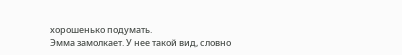хорошенько подумать.
Эмма замолкает. У нее такой вид, словно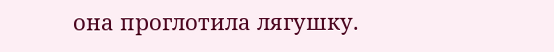она проглотила лягушку.